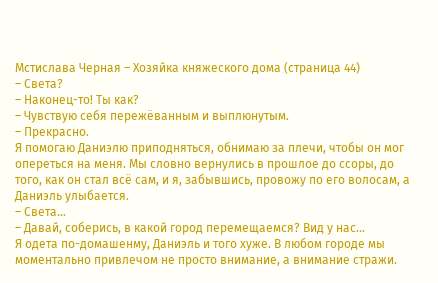Мстислава Черная – Хозяйка княжеского дома (страница 44)
– Света?
– Наконец-то! Ты как?
– Чувствую себя пережёванным и выплюнутым.
– Прекрасно.
Я помогаю Даниэлю приподняться, обнимаю за плечи, чтобы он мог опереться на меня. Мы словно вернулись в прошлое до ссоры, до того, как он стал всё сам, и я, забывшись, провожу по его волосам, а Даниэль улыбается.
– Света…
– Давай, соберись, в какой город перемещаемся? Вид у нас…
Я одета по-домашенму, Даниэль и того хуже. В любом городе мы моментально привлечом не просто внимание, а внимание стражи.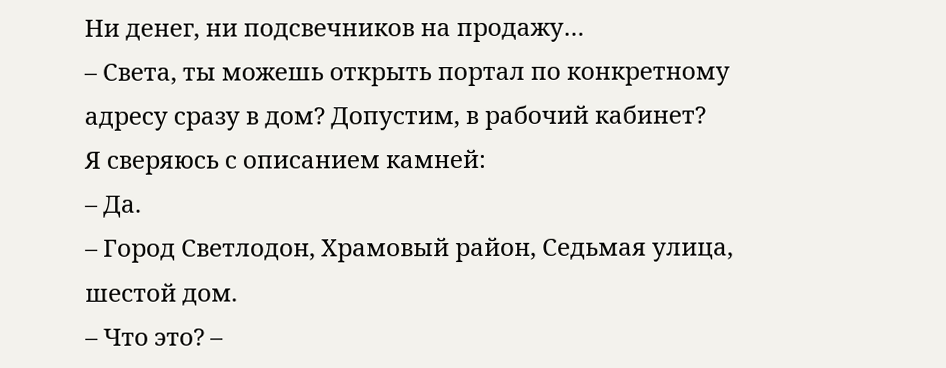Ни денег, ни подсвечников на продажу…
– Света, ты можешь открыть портал по конкретному адресу сразу в дом? Допустим, в рабочий кабинет?
Я сверяюсь с описанием камней:
– Да.
– Город Светлодон, Храмовый район, Седьмая улица, шестой дом.
– Что это? –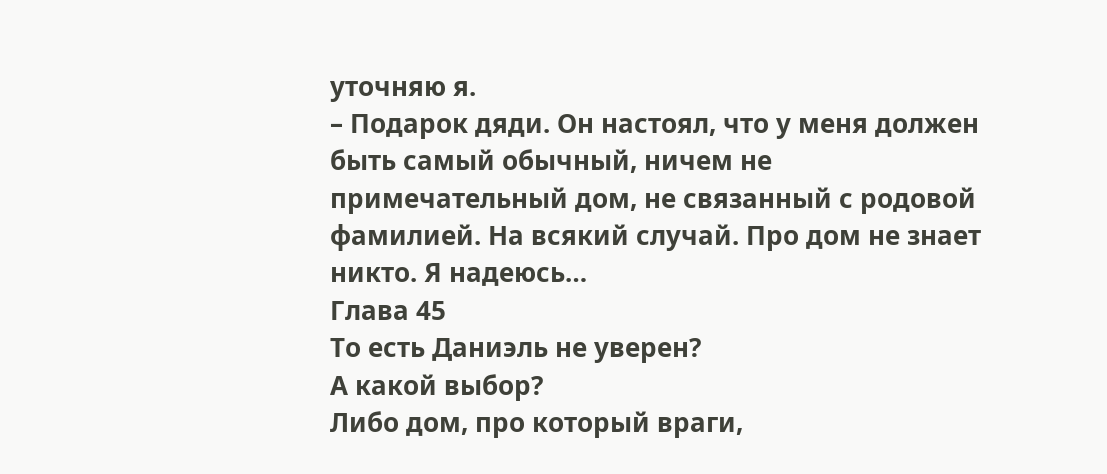уточняю я.
– Подарок дяди. Он настоял, что у меня должен быть самый обычный, ничем не примечательный дом, не связанный с родовой фамилией. На всякий случай. Про дом не знает никто. Я надеюсь…
Глава 45
То есть Даниэль не уверен?
А какой выбор?
Либо дом, про который враги,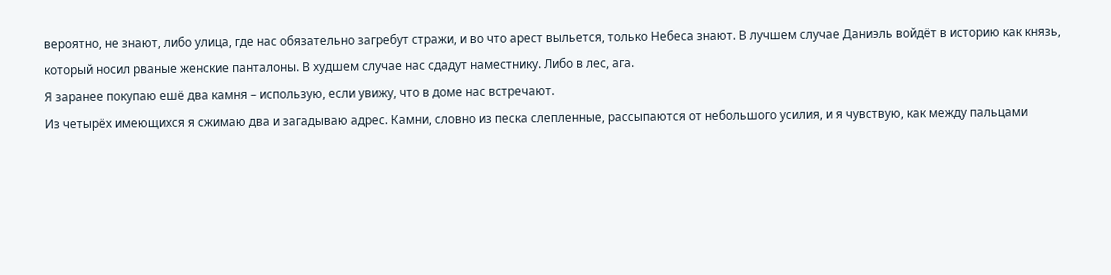вероятно, не знают, либо улица, где нас обязательно загребут стражи, и во что арест выльется, только Небеса знают. В лучшем случае Даниэль войдёт в историю как князь, который носил рваные женские панталоны. В худшем случае нас сдадут наместнику. Либо в лес, ага.
Я заранее покупаю ешё два камня – использую, если увижу, что в доме нас встречают.
Из четырёх имеющихся я сжимаю два и загадываю адрес. Камни, словно из песка слепленные, рассыпаются от небольшого усилия, и я чувствую, как между пальцами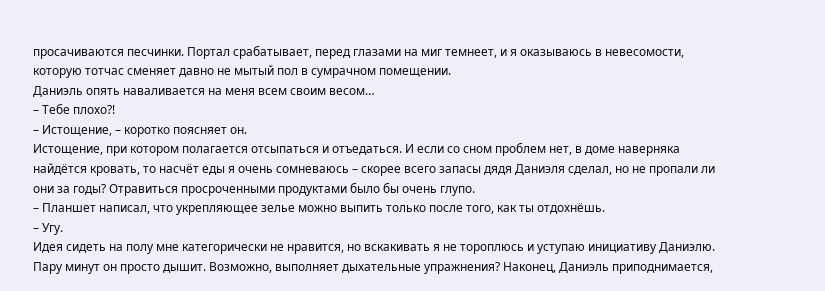просачиваются песчинки. Портал срабатывает, перед глазами на миг темнеет, и я оказываюсь в невесомости, которую тотчас сменяет давно не мытый пол в сумрачном помещении.
Даниэль опять наваливается на меня всем своим весом…
– Тебе плохо?!
– Истощение, – коротко поясняет он.
Истощение, при котором полагается отсыпаться и отъедаться. И если со сном проблем нет, в доме наверняка найдётся кровать, то насчёт еды я очень сомневаюсь – скорее всего запасы дядя Даниэля сделал, но не пропали ли они за годы? Отравиться просроченными продуктами было бы очень глупо.
– Планшет написал, что укрепляющее зелье можно выпить только после того, как ты отдохнёшь.
– Угу.
Идея сидеть на полу мне категорически не нравится, но вскакивать я не тороплюсь и уступаю инициативу Даниэлю. Пару минут он просто дышит. Возможно, выполняет дыхательные упражнения? Наконец, Даниэль приподнимается,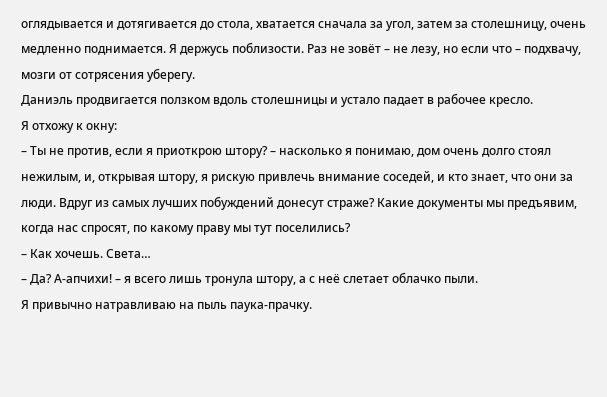оглядывается и дотягивается до стола, хватается сначала за угол, затем за столешницу, очень медленно поднимается. Я держусь поблизости. Раз не зовёт – не лезу, но если что – подхвачу, мозги от сотрясения уберегу.
Даниэль продвигается ползком вдоль столешницы и устало падает в рабочее кресло.
Я отхожу к окну:
– Ты не против, если я приоткрою штору? – насколько я понимаю, дом очень долго стоял нежилым, и, открывая штору, я рискую привлечь внимание соседей, и кто знает, что они за люди. Вдруг из самых лучших побуждений донесут страже? Какие документы мы предъявим, когда нас спросят, по какому праву мы тут поселились?
– Как хочешь. Света…
– Да? А-апчихи! – я всего лишь тронула штору, а с неё слетает облачко пыли.
Я привычно натравливаю на пыль паука-прачку.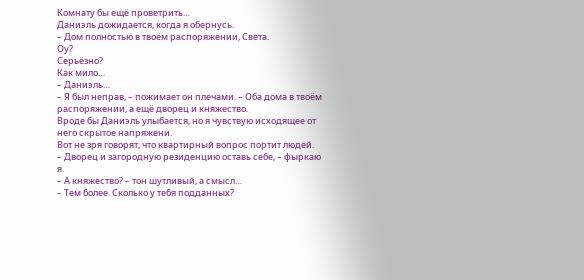Комнату бы ещё проветрить…
Даниэль дожидается, когда я обернусь.
– Дом полностью в твоём распоряжении, Света.
Оу?
Серьёзно?
Как мило…
– Даниэль…
– Я был неправ, – пожимает он плечами. – Оба дома в твоём распоряжении, а ещё дворец и княжество.
Вроде бы Даниэль улыбается, но я чувствую исходящее от него скрытое напряжени.
Вот не зря говорят, что квартирный вопрос портит людей.
– Дворец и загородную резиденцию оставь себе, – фыркаю я.
– А княжество? – тон шутливый, а смысл…
– Тем более. Сколько у тебя подданных?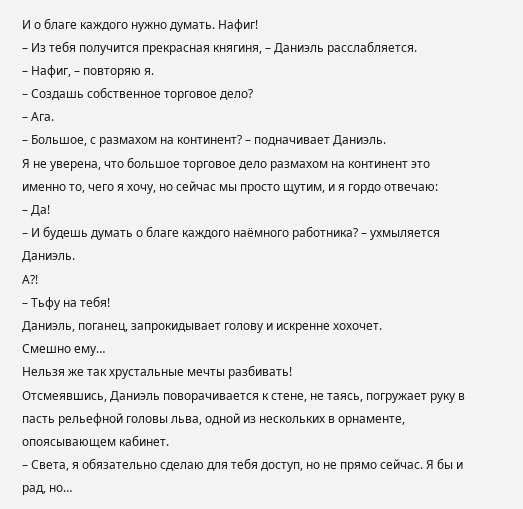И о благе каждого нужно думать. Нафиг!
– Из тебя получится прекрасная княгиня, – Даниэль расслабляется.
– Нафиг, – повторяю я.
– Создашь собственное торговое дело?
– Ага.
– Большое, с размахом на континент? – подначивает Даниэль.
Я не уверена, что большое торговое дело размахом на континент это именно то, чего я хочу, но сейчас мы просто щутим, и я гордо отвечаю:
– Да!
– И будешь думать о благе каждого наёмного работника? – ухмыляется Даниэль.
А?!
– Тьфу на тебя!
Даниэль, поганец, запрокидывает голову и искренне хохочет.
Смешно ему…
Нельзя же так хрустальные мечты разбивать!
Отсмеявшись, Даниэль поворачивается к стене, не таясь, погружает руку в пасть рельефной головы льва, одной из нескольких в орнаменте, опоясывающем кабинет.
– Света, я обязательно сделаю для тебя доступ, но не прямо сейчас. Я бы и рад, но…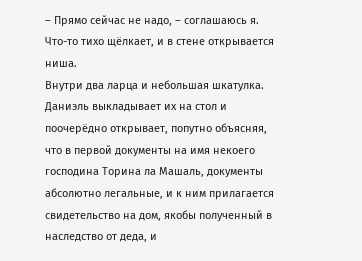– Прямо сейчас не надо, – соглашаюсь я.
Что-то тихо щёлкает, и в стене открывается ниша.
Внутри два ларца и небольшая шкатулка. Даниэль выкладывает их на стол и поочерёдно открывает, попутно объясняя, что в первой документы на имя некоего господина Торина ла Машаль, документы абсолютно легальные, и к ним прилагается свидетельство на дом, якобы полученный в наследство от деда, и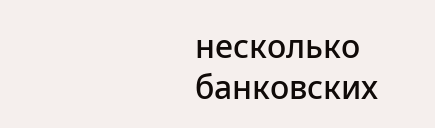несколько банковских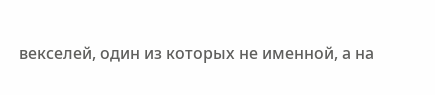векселей, один из которых не именной, а на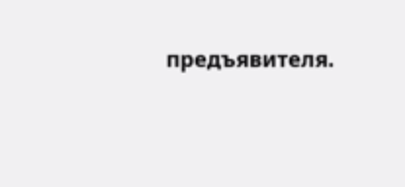предъявителя.